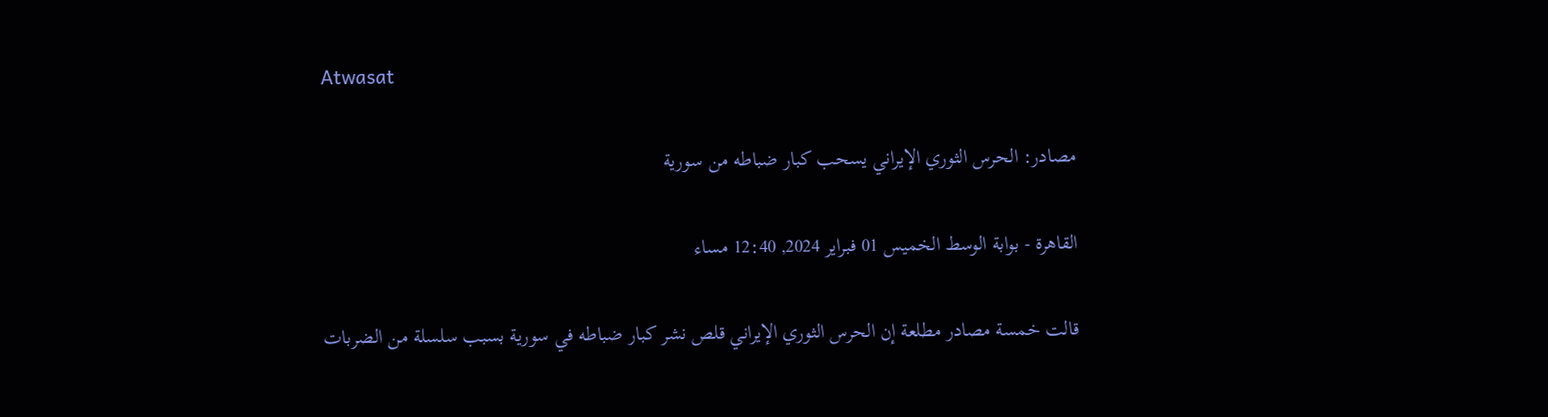Atwasat

مصادر: الحرس الثوري الإيراني يسحب كبار ضباطه من سورية

القاهرة - بوابة الوسط الخميس 01 فبراير 2024, 12:40 مساء

قالت خمسة مصادر مطلعة إن الحرس الثوري الإيراني قلص نشر كبار ضباطه في سورية بسبب سلسلة من الضربات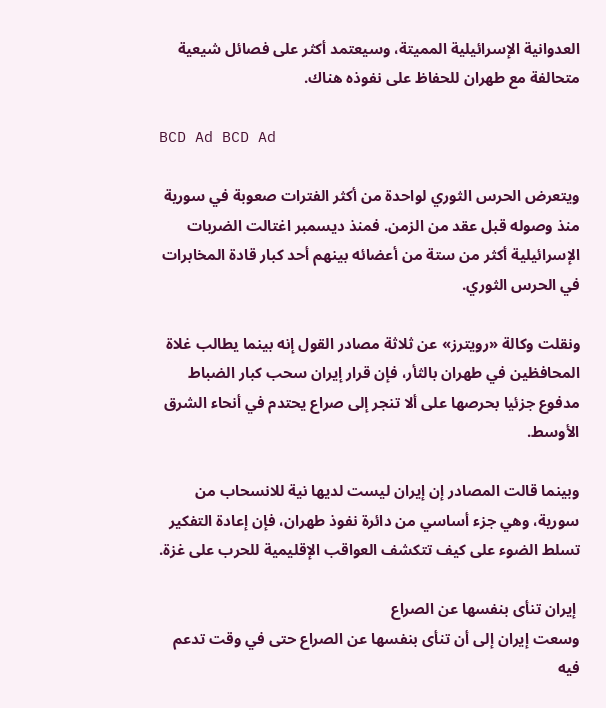العدوانية الإسرائيلية المميتة، وسيعتمد أكثر على فصائل شيعية متحالفة مع طهران للحفاظ على نفوذه هناك.

BCD Ad BCD Ad

ويتعرض الحرس الثوري لواحدة من أكثر الفترات صعوبة في سورية منذ وصوله قبل عقد من الزمن. فمنذ ديسمبر اغتالت الضربات الإسرائيلية أكثر من ستة من أعضائه بينهم أحد كبار قادة المخابرات في الحرس الثوري.

ونقلت وكالة «رويترز» عن ثلاثة مصادر القول إنه بينما يطالب غلاة المحافظين في طهران بالثأر، فإن قرار إيران سحب كبار الضباط مدفوع جزئيا بحرصها على ألا تنجر إلى صراع يحتدم في أنحاء الشرق الأوسط.

وبينما قالت المصادر إن إيران ليست لديها نية للانسحاب من سورية، وهي جزء أساسي من دائرة نفوذ طهران، فإن إعادة التفكير تسلط الضوء على كيف تتكشف العواقب الإقليمية للحرب على غزة.

 إيران تنأى بنفسها عن الصراع
وسعت إيران إلى أن تنأى بنفسها عن الصراع حتى في وقت تدعم فيه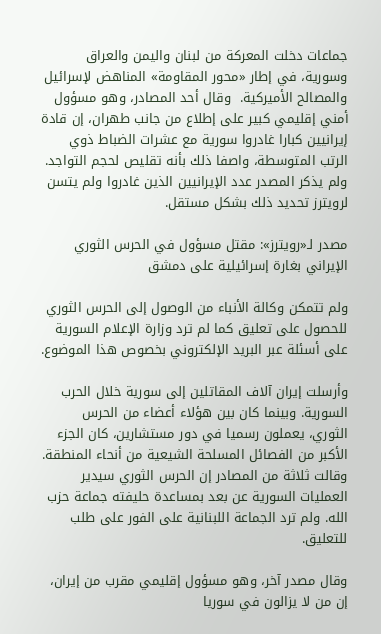جماعات دخلت المعركة من لبنان واليمن والعراق وسورية، في إطار «محور المقاومة» المناهض لإسرائيل والمصالح الأميركية.  وقال أحد المصادر، وهو مسؤول أمني إقليمي كبير على إطلاع من جانب طهران، إن قادة إيرانيين كبارا غادروا سورية مع عشرات الضباط ذوي الرتب المتوسطة، واصفا ذلك بأنه تقليص لحجم التواجد. ولم يذكر المصدر عدد الإيرانيين الذين غادروا ولم يتسن لرويترز تحديد ذلك بشكل مستقل.

مصدر لـ«رويترز»: مقتل مسؤول في الحرس الثوري الإيراني بغارة إسرائيلية على دمشق

ولم تتمكن وكالة الأنباء من الوصول إلى الحرس الثوري للحصول على تعليق كما لم ترد وزارة الإعلام السورية على أسئلة عبر البريد الإلكتروني بخصوص هذا الموضوع.

وأرسلت إيران آلاف المقاتلين إلى سورية خلال الحرب السورية. وبينما كان بين هؤلاء أعضاء من الحرس الثوري، يعملون رسميا في دور مستشارين، كان الجزء الأكبر من الفصائل المسلحة الشيعية من أنحاء المنطقة. وقالت ثلاثة من المصادر إن الحرس الثوري سيدير العمليات السورية عن بعد بمساعدة حليفته جماعة حزب الله. ولم ترد الجماعة اللبنانية على الفور على طلب للتعليق.

وقال مصدر آخر، وهو مسؤول إقليمي مقرب من إيران، إن من لا يزالون في سوريا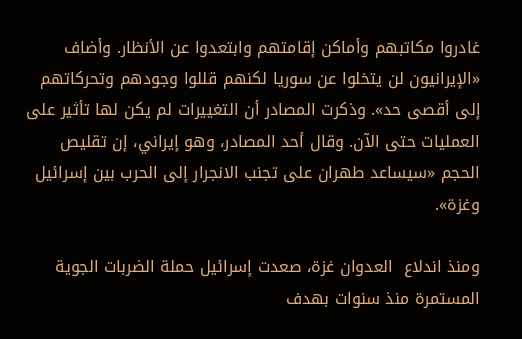غادروا مكاتبهم وأماكن إقامتهم وابتعدوا عن الأنظار. وأضاف «الإيرانيون لن يتخلوا عن سوريا لكنهم قللوا وجودهم وتحركاتهم إلى أقصى حد». وذكرت المصادر أن التغييرات لم يكن لها تأثير على العمليات حتى الآن. وقال أحد المصادر، وهو إيراني، إن تقليص الحجم «سيساعد طهران على تجنب الانجرار إلى الحرب بين إسرائيل وغزة».

ومنذ اندلاع  العدوان غزة، صعدت إسرائيل حملة الضربات الجوية المستمرة منذ سنوات بهدف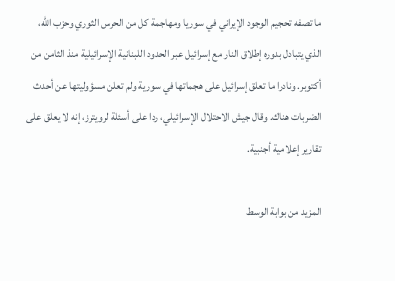ما تصفه تحجيم الوجود الإيراني في سوريا ومهاجمة كل من الحرس الثوري وحزب الله، الذي يتبادل بدوره إطلاق النار مع إسرائيل عبر الحدود اللبنانية الإسرائيلية منذ الثامن من أكتوبر. ونادرا ما تعلق إسرائيل على هجماتها في سورية ولم تعلن مسؤوليتها عن أحدث الضربات هناك. وقال جيش الاحتلال الإسرائيلي، ردا على أسئلة لرويترز، إنه لا يعلق على تقارير إعلامية أجنبية.

المزيد من بوابة الوسط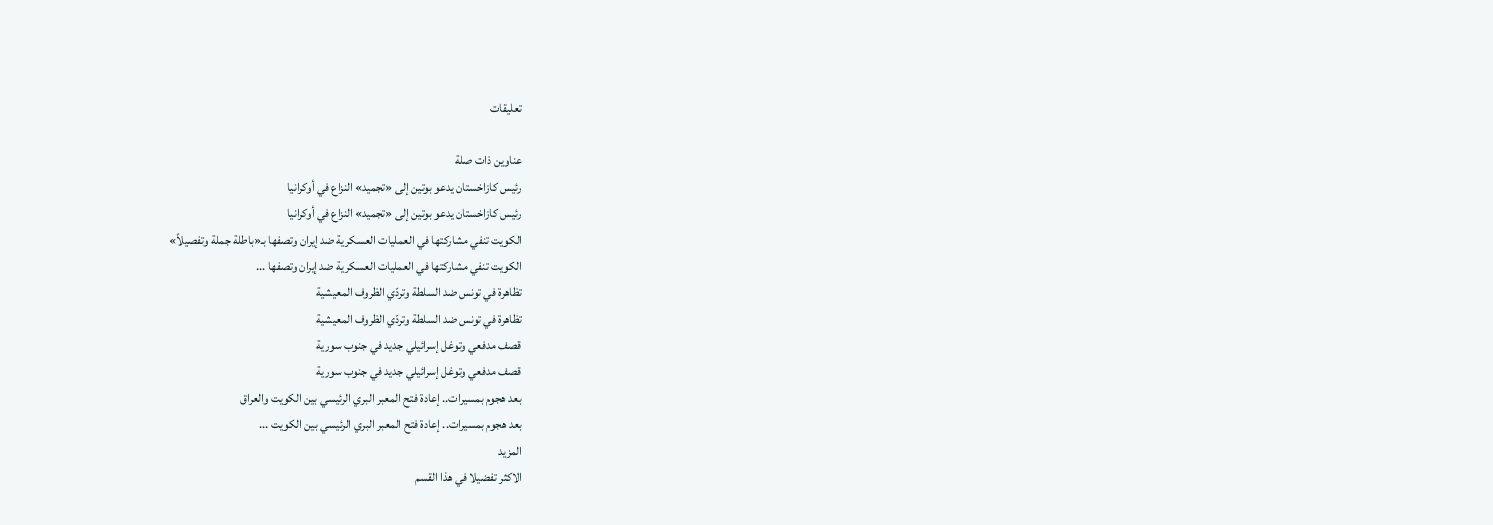تعليقات

عناوين ذات صلة
رئيس كازاخستان يدعو بوتين إلى «تجميد» النزاع في أوكرانيا
رئيس كازاخستان يدعو بوتين إلى «تجميد» النزاع في أوكرانيا
الكويت تنفي مشاركتها في العمليات العسكرية ضد إيران وتصفها بـ«باطلة جملة وتفصيلاً»
الكويت تنفي مشاركتها في العمليات العسكرية ضد إيران وتصفها ...
تظاهرة في تونس ضد السلطة وتردّي الظروف المعيشية
تظاهرة في تونس ضد السلطة وتردّي الظروف المعيشية
قصف مدفعي وتوغل إسرائيلي جديد في جنوب سورية
قصف مدفعي وتوغل إسرائيلي جديد في جنوب سورية
بعد هجوم بمسيرات.. إعادة فتح المعبر البري الرئيسي بين الكويت والعراق
بعد هجوم بمسيرات.. إعادة فتح المعبر البري الرئيسي بين الكويت ...
المزيد
الاكثر تفضيلا في هذا القسم